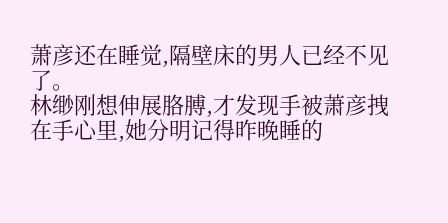萧彦还在睡觉,隔壁床的男人已经不见了。
林缈刚想伸展胳膊,才发现手被萧彦拽在手心里,她分明记得昨晚睡的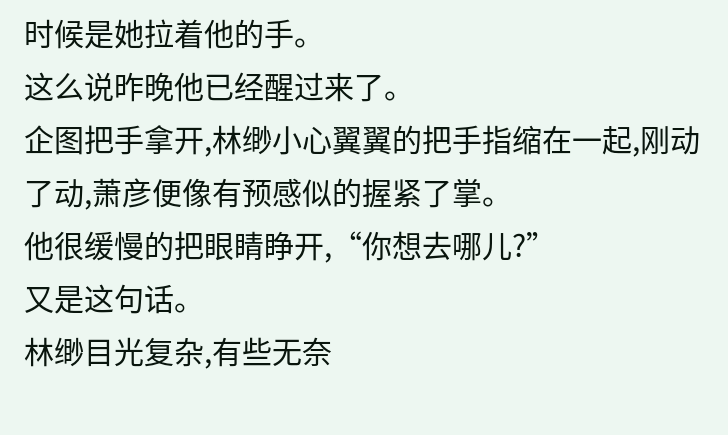时候是她拉着他的手。
这么说昨晚他已经醒过来了。
企图把手拿开,林缈小心翼翼的把手指缩在一起,刚动了动,萧彦便像有预感似的握紧了掌。
他很缓慢的把眼睛睁开,“你想去哪儿?”
又是这句话。
林缈目光复杂,有些无奈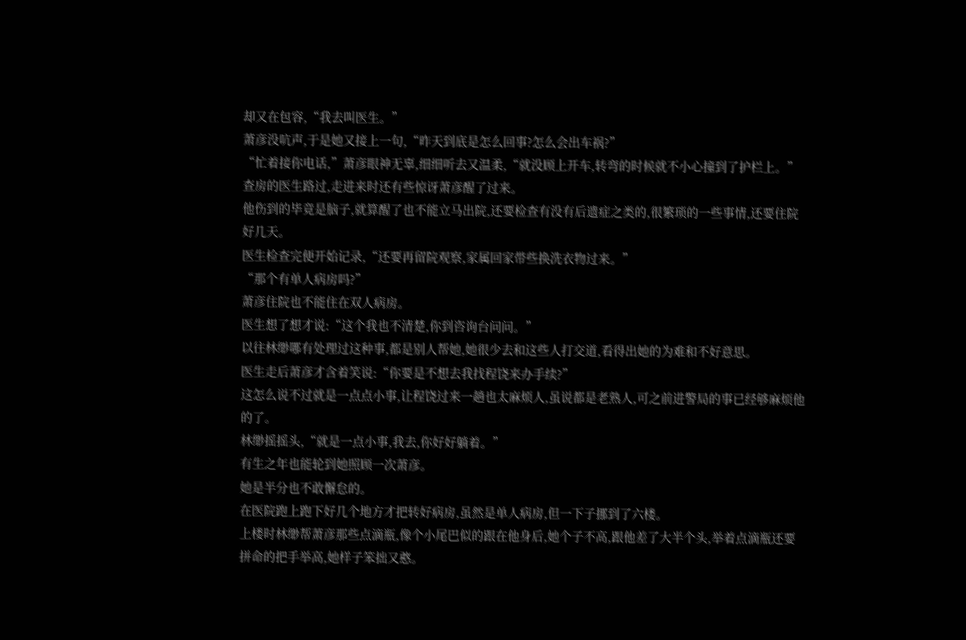却又在包容,“我去叫医生。”
萧彦没吭声,于是她又接上一句,“昨天到底是怎么回事?怎么会出车祸?”
“忙着接你电话,”萧彦眼神无辜,细细听去又温柔,“就没顾上开车,转弯的时候就不小心撞到了护栏上。”
查房的医生路过,走进来时还有些惊讶萧彦醒了过来。
他伤到的毕竟是脑子,就算醒了也不能立马出院,还要检查有没有后遗症之类的,很繁琐的一些事情,还要住院好几天。
医生检查完便开始记录,“还要再留院观察,家属回家带些换洗衣物过来。”
“那个有单人病房吗?”
萧彦住院也不能住在双人病房。
医生想了想才说:“这个我也不清楚,你到咨询台问问。”
以往林缈哪有处理过这种事,都是别人帮她,她很少去和这些人打交道,看得出她的为难和不好意思。
医生走后萧彦才含着笑说:“你要是不想去我找程饶来办手续?”
这怎么说不过就是一点点小事,让程饶过来一趟也太麻烦人,虽说都是老熟人,可之前进警局的事已经够麻烦他的了。
林缈摇摇头,“就是一点小事,我去,你好好躺着。”
有生之年也能轮到她照顾一次萧彦。
她是半分也不敢懈怠的。
在医院跑上跑下好几个地方才把转好病房,虽然是单人病房,但一下子挪到了六楼。
上楼时林缈帮萧彦那些点滴瓶,像个小尾巴似的跟在他身后,她个子不高,跟他差了大半个头,举着点滴瓶还要拼命的把手举高,她样子笨拙又憨。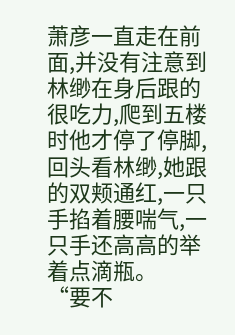萧彦一直走在前面,并没有注意到林缈在身后跟的很吃力,爬到五楼时他才停了停脚,回头看林缈,她跟的双颊通红,一只手掐着腰喘气,一只手还高高的举着点滴瓶。
“要不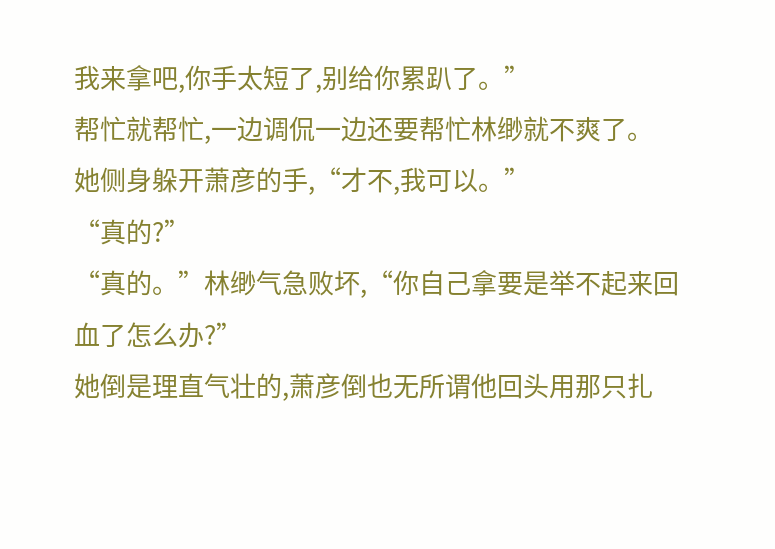我来拿吧,你手太短了,别给你累趴了。”
帮忙就帮忙,一边调侃一边还要帮忙林缈就不爽了。
她侧身躲开萧彦的手,“才不,我可以。”
“真的?”
“真的。”林缈气急败坏,“你自己拿要是举不起来回血了怎么办?”
她倒是理直气壮的,萧彦倒也无所谓他回头用那只扎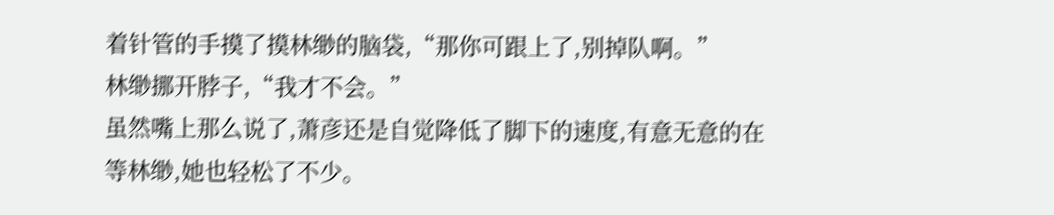着针管的手摸了摸林缈的脑袋,“那你可跟上了,别掉队啊。”
林缈挪开脖子,“我才不会。”
虽然嘴上那么说了,萧彦还是自觉降低了脚下的速度,有意无意的在等林缈,她也轻松了不少。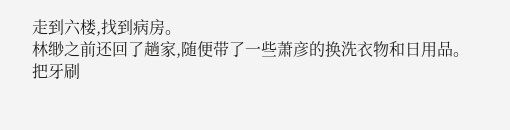走到六楼,找到病房。
林缈之前还回了趟家,随便带了一些萧彦的换洗衣物和日用品。
把牙刷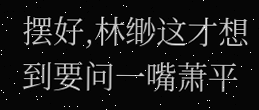摆好,林缈这才想到要问一嘴萧平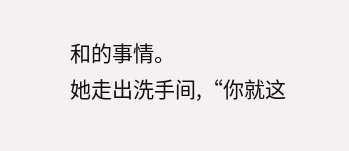和的事情。
她走出洗手间,“你就这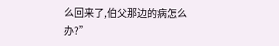么回来了,伯父那边的病怎么办?”